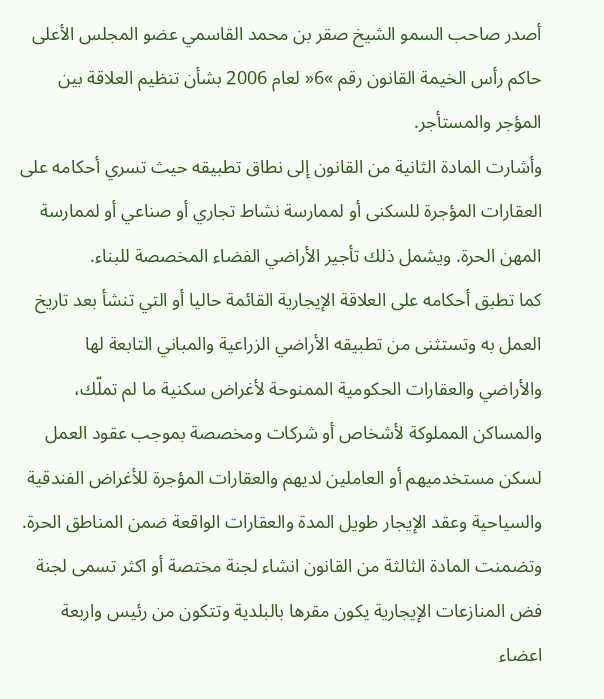أصدر صاحب السمو الشيخ صقر بن محمد القاسمي عضو المجلس الأعلى حاكم رأس الخيمة القانون رقم »6« لعام 2006 بشأن تنظيم العلاقة بين المؤجر والمستأجر.
وأشارت المادة الثانية من القانون إلى نطاق تطبيقه حيث تسري أحكامه على العقارات المؤجرة للسكنى أو لممارسة نشاط تجاري أو صناعي أو لممارسة المهن الحرة. ويشمل ذلك تأجير الأراضي الفضاء المخصصة للبناء.
كما تطبق أحكامه على العلاقة الإيجارية القائمة حاليا أو التي تنشأ بعد تاريخ العمل به وتستثنى من تطبيقه الأراضي الزراعية والمباني التابعة لها والأراضي والعقارات الحكومية الممنوحة لأغراض سكنية ما لم تملّك، والمساكن المملوكة لأشخاص أو شركات ومخصصة بموجب عقود العمل لسكن مستخدميهم أو العاملين لديهم والعقارات المؤجرة للأغراض الفندقية والسياحية وعقد الإيجار طويل المدة والعقارات الواقعة ضمن المناطق الحرة.
وتضمنت المادة الثالثة من القانون انشاء لجنة مختصة أو اكثر تسمى لجنة فض المنازعات الإيجارية يكون مقرها بالبلدية وتتكون من رئيس واربعة اعضاء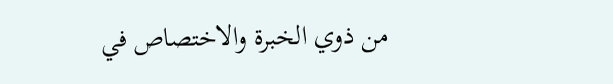من ذوي الخبرة والاختصاص في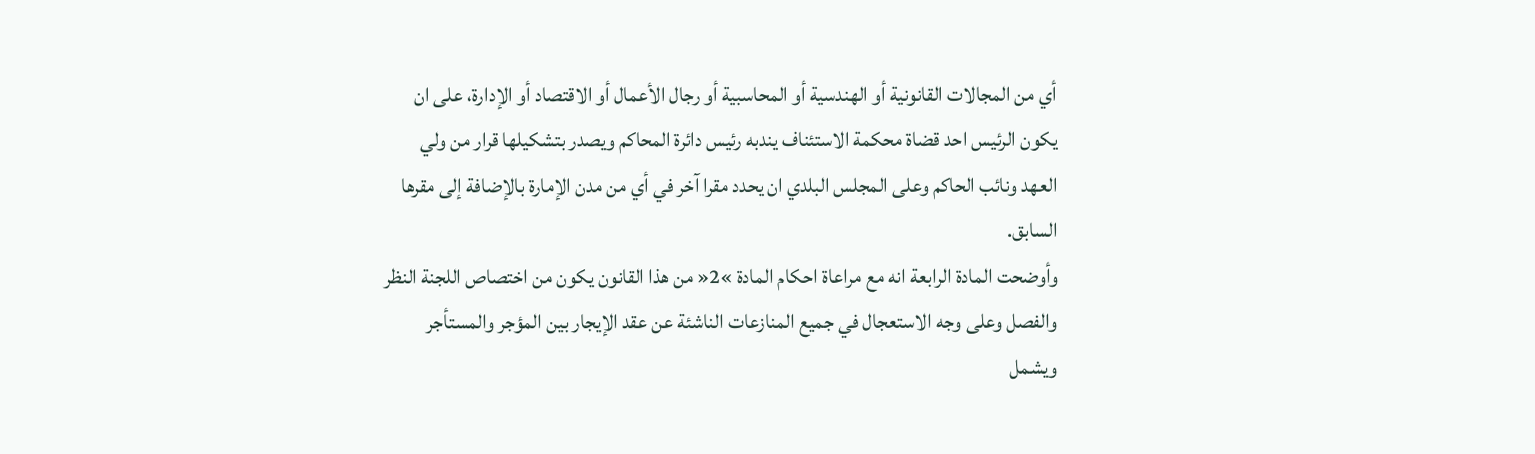أي من المجالات القانونية أو الهندسية أو المحاسبية أو رجال الأعمال أو الاقتصاد أو الإدارة، على ان يكون الرئيس احد قضاة محكمة الاستئناف يندبه رئيس دائرة المحاكم ويصدر بتشكيلها قرار من ولي العهد ونائب الحاكم وعلى المجلس البلدي ان يحدد مقرا آخر في أي من مدن الإمارة بالإضافة إلى مقرها السابق.
وأوضحت المادة الرابعة انه مع مراعاة احكام المادة »2« من هذا القانون يكون من اختصاص اللجنة النظر والفصل وعلى وجه الاستعجال في جميع المنازعات الناشئة عن عقد الإيجار بين المؤجر والمستأجر ويشمل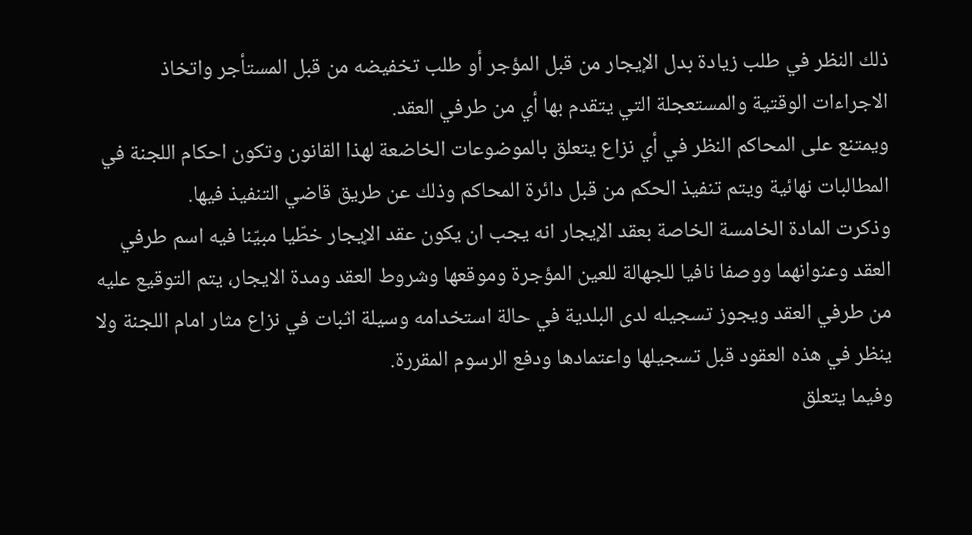ذلك النظر في طلب زيادة بدل الإيجار من قبل المؤجر أو طلب تخفيضه من قبل المستأجر واتخاذ الاجراءات الوقتية والمستعجلة التي يتقدم بها أي من طرفي العقد.
ويمتنع على المحاكم النظر في أي نزاع يتعلق بالموضوعات الخاضعة لهذا القانون وتكون احكام اللجنة في المطالبات نهائية ويتم تنفيذ الحكم من قبل دائرة المحاكم وذلك عن طريق قاضي التنفيذ فيها.
وذكرت المادة الخامسة الخاصة بعقد الإيجار انه يجب ان يكون عقد الإيجار خطّيا مبيّنا فيه اسم طرفي العقد وعنوانهما ووصفا نافيا للجهالة للعين المؤجرة وموقعها وشروط العقد ومدة الايجار، يتم التوقيع عليه من طرفي العقد ويجوز تسجيله لدى البلدية في حالة استخدامه وسيلة اثبات في نزاع مثار امام اللجنة ولا ينظر في هذه العقود قبل تسجيلها واعتمادها ودفع الرسوم المقررة.
وفيما يتعلق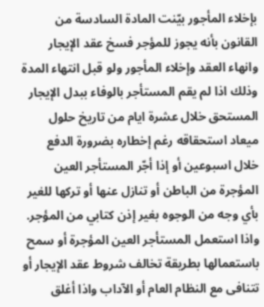بإخلاء المأجور بيّنت المادة السادسة من القانون بأنه يجوز للمؤجر فسخ عقد الإيجار وانهاء العقد وإخلاء المأجور ولو قبل انتهاء المدة وذلك اذا لم يقم المستأجر بالوفاء ببدل الإيجار المستحق خلال عشرة ايام من تاريخ حلول ميعاد استحقاقه رغم إخطاره بضرورة الدفع خلال اسبوعين أو إذا أجّر المستأجر العين المؤجرة من الباطن أو تنازل عنها أو تركها للغير بأي وجه من الوجوه بغير إذن كتابي من المؤجر.
واذا استعمل المستأجر العين المؤجرة أو سمح باستعمالها بطريقة تخالف شروط عقد الإيجار أو تتنافى مع النظام العام أو الآداب واذا أغلق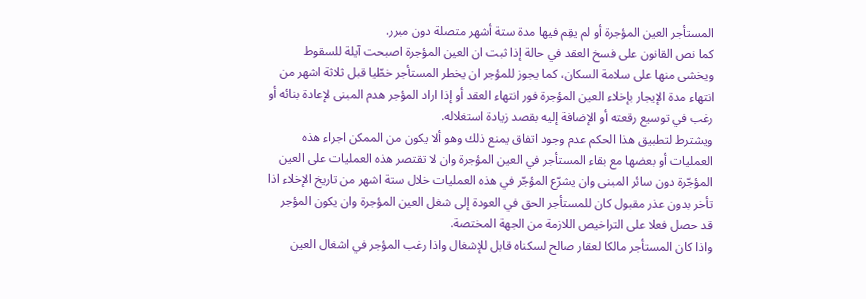المستأجر العين المؤجرة أو لم يقِم فيها مدة ستة أشهر متصلة دون مبرر.
كما نص القانون على فسخ العقد في حالة إذا ثبت ان العين المؤجرة اصبحت آيلة للسقوط ويخشى منها على سلامة السكان، كما يجوز للمؤجر ان يخطر المستأجر خطّيا قبل ثلاثة اشهر من انتهاء مدة الإيجار بإخلاء العين المؤجرة فور انتهاء العقد أو إذا اراد المؤجر هدم المبنى لإعادة بنائه أو رغب في توسيع رقعته أو الإضافة إليه بقصد زيادة استغلاله.
ويشترط لتطبيق هذا الحكم عدم وجود اتفاق يمنع ذلك وهو ألا يكون من الممكن اجراء هذه العمليات أو بعضها مع بقاء المستأجر في العين المؤجرة وان لا تقتصر هذه العمليات على العين المؤجّرة دون سائر المبنى وان يشرّع المؤجّر في هذه العمليات خلال ستة اشهر من تاريخ الإخلاء اذا تأخر بدون عذر مقبول كان للمستأجر الحق في العودة إلى شغل العين المؤجرة وان يكون المؤجر قد حصل فعلا على التراخيص اللازمة من الجهة المختصة.
واذا كان المستأجر مالكا لعقار صالح لسكناه قابل للإشغال واذا رغب المؤجر في اشغال العين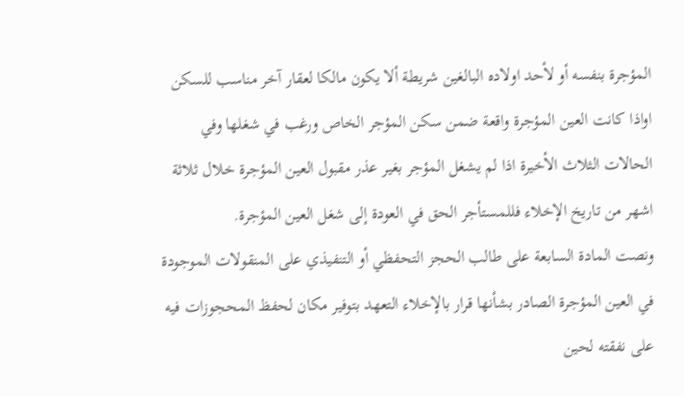المؤجرة بنفسه أو لأحد اولاده البالغين شريطة ألا يكون مالكا لعقار آخر مناسب للسكن اواذا كانت العين المؤجرة واقعة ضمن سكن المؤجر الخاص ورغب في شغلها وفي الحالات الثلاث الأخيرة اذا لم يشغل المؤجر بغير عذر مقبول العين المؤجرة خلال ثلاثة اشهر من تاريخ الإخلاء فللمستأجر الحق في العودة إلى شغل العين المؤجرة.
ونصت المادة السابعة على طالب الحجز التحفظي أو التنفيذي على المنقولات الموجودة في العين المؤجرة الصادر بشأنها قرار بالإخلاء التعهد بتوفير مكان لحفظ المحجوزات فيه على نفقته لحين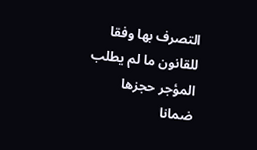التصرف بها وفقا للقانون ما لم يطلب المؤجر حجزها ضمانا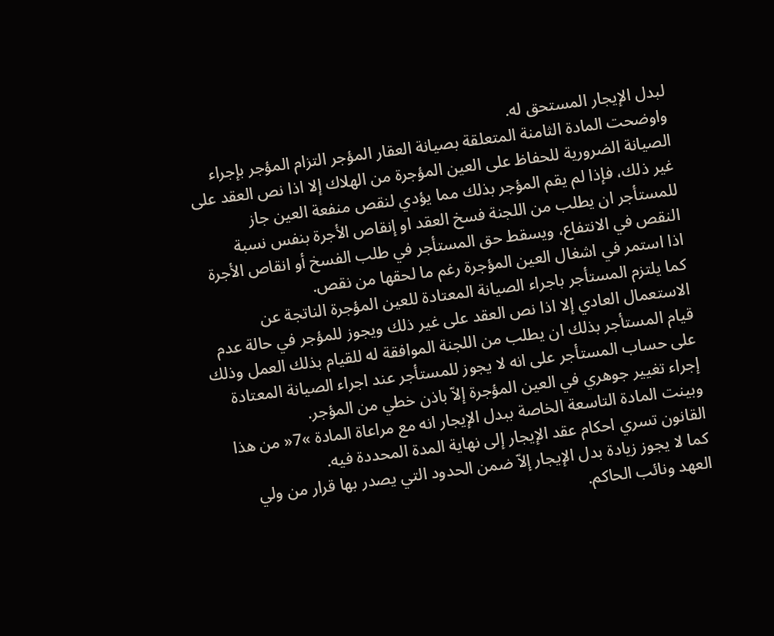لبدل الإيجار المستحق له.
واوضحت المادة الثامنة المتعلقة بصيانة العقار المؤجر التزام المؤجر بإجراء الصيانة الضرورية للحفاظ على العين المؤجرة من الهلاك إلا اذا نص العقد على غير ذلك، فإذا لم يقم المؤجر بذلك مما يؤدي لنقص منفعة العين جاز للمستأجر ان يطلب من اللجنة فسخ العقد او إنقاص الأجرة بنفس نسبة النقص في الانتفاع، ويسقط حق المستأجر في طلب الفسخ أو انقاص الأجرة اذا استمر في اشغال العين المؤجرة رغم ما لحقها من نقص.
كما يلتزم المستأجر باجراء الصيانة المعتادة للعين المؤجرة الناتجة عن الاستعمال العادي إلا اذا نص العقد على غير ذلك ويجوز للمؤجر في حالة عدم قيام المستأجر بذلك ان يطلب من اللجنة الموافقة له للقيام بذلك العمل وذلك على حساب المستأجر على انه لا يجوز للمستأجر عند اجراء الصيانة المعتادة إجراء تغيير جوهري في العين المؤجرة إلاّ باذن خطي من المؤجر.
وبينت المادة التاسعة الخاصة ببدل الإيجار انه مع مراعاة المادة »7« من هذا القانون تسري احكام عقد الإيجار إلى نهاية المدة المحددة فيه.
كما لا يجوز زيادة بدل الإيجار إلاّ ضمن الحدود التي يصدر بها قرار من ولي العهد ونائب الحاكم.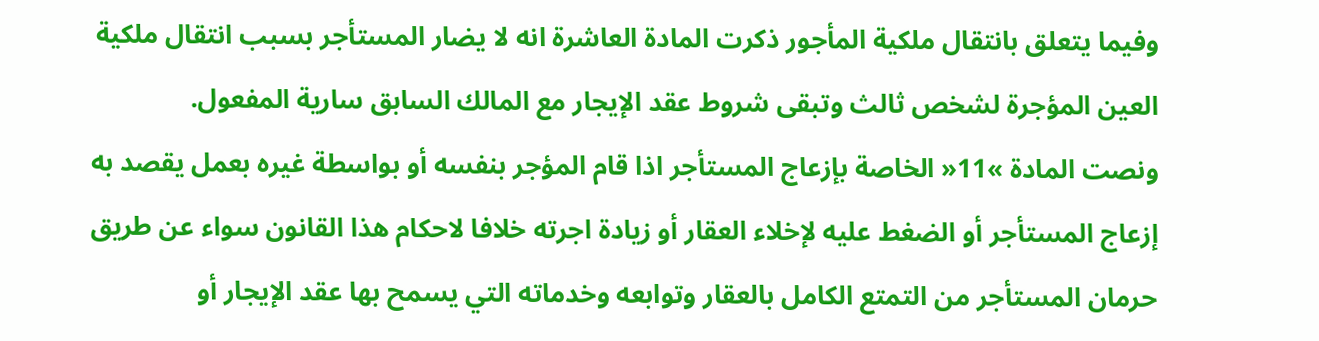وفيما يتعلق بانتقال ملكية المأجور ذكرت المادة العاشرة انه لا يضار المستأجر بسبب انتقال ملكية العين المؤجرة لشخص ثالث وتبقى شروط عقد الإيجار مع المالك السابق سارية المفعول.
ونصت المادة »11« الخاصة بإزعاج المستأجر اذا قام المؤجر بنفسه أو بواسطة غيره بعمل يقصد به إزعاج المستأجر أو الضغط عليه لإخلاء العقار أو زيادة اجرته خلافا لاحكام هذا القانون سواء عن طريق حرمان المستأجر من التمتع الكامل بالعقار وتوابعه وخدماته التي يسمح بها عقد الإيجار أو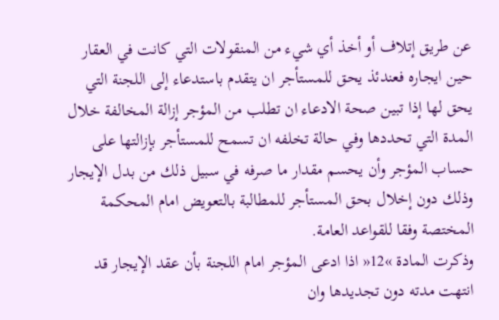عن طريق إتلاف أو أخذ أي شيء من المنقولات التي كانت في العقار حين ايجاره فعندئذ يحق للمستأجر ان يتقدم باستدعاء إلى اللجنة التي يحق لها إذا تبين صحة الادعاء ان تطلب من المؤجر إزالة المخالفة خلال المدة التي تحددها وفي حالة تخلفه ان تسمح للمستأجر بإزالتها على حساب المؤجر وأن يحسم مقدار ما صرفه في سبيل ذلك من بدل الإيجار وذلك دون إخلال بحق المستأجر للمطالبة بالتعويض امام المحكمة المختصة وفقا للقواعد العامة.
وذكرت المادة »12« اذا ادعى المؤجر امام اللجنة بأن عقد الإيجار قد انتهت مدته دون تجديدها وان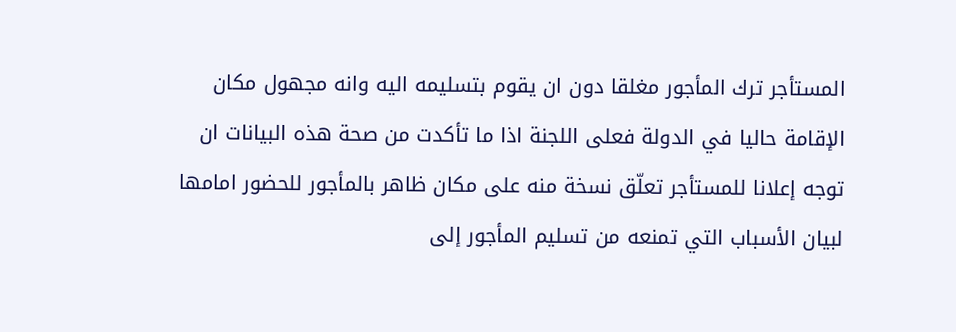المستأجر ترك المأجور مغلقا دون ان يقوم بتسليمه اليه وانه مجهول مكان الإقامة حاليا في الدولة فعلى اللجنة اذا ما تأكدت من صحة هذه البيانات ان توجه إعلانا للمستأجر تعلّق نسخة منه على مكان ظاهر بالمأجور للحضور امامها لبيان الأسباب التي تمنعه من تسليم المأجور إلى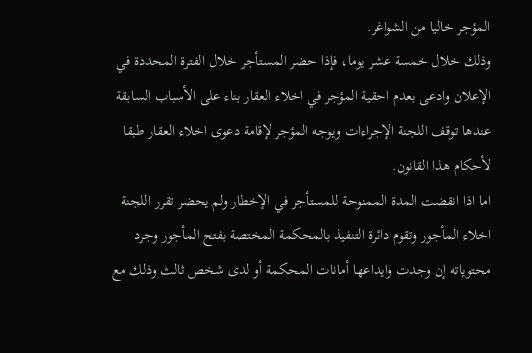المؤجر خاليا من الشواغر.
وذلك خلال خمسة عشر يوما، فإذا حضر المستأجر خلال الفترة المحددة في الإعلان وادعى بعدم احقية المؤجر في اخلاء العقار بناء على الأسباب السابقة عندها توقف اللجنة الإجراءات ويوجه المؤجر لإقامة دعوى اخلاء العقار طبقا لأحكام هذا القانون.
اما اذا انقضت المدة الممنوحة للمستأجر في الإخطار ولم يحضر تقرر اللجنة اخلاء المأجور وتقوم دائرة التنفيذ بالمحكمة المختصة بفتح المأجور وجرد محتوياته إن وجدت وايداعها أمانات المحكمة أو لدى شخص ثالث وذلك مع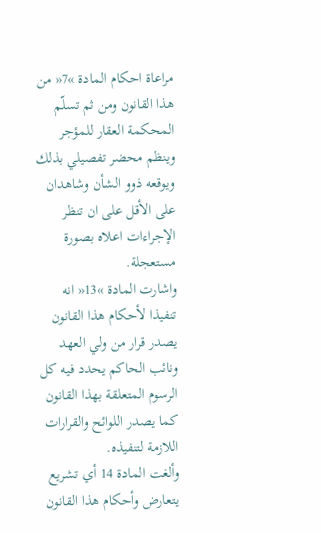مراعاة احكام المادة »7« من هذا القانون ومن ثم تسلّم المحكمة العقار للمؤجر وينظم محضر تفصيلي بذلك ويوقعه ذوو الشأن وشاهدان على الأقل على ان تنظر الإجراءات اعلاه بصورة مستعجلة.
واشارت المادة »13« انه تنفيذا لأحكام هذا القانون يصدر قرار من ولي العهد ونائب الحاكم يحدد فيه كل الرسوم المتعلقة بهذا القانون كما يصدر اللوائح والقرارات اللازمة لتنفيذه.
وألغت المادة 14 أي تشريع يتعارض وأحكام هذا القانون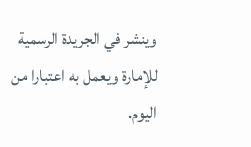وينشر في الجريدة الرسمية للإمارة ويعمل به اعتبارا من اليوم.